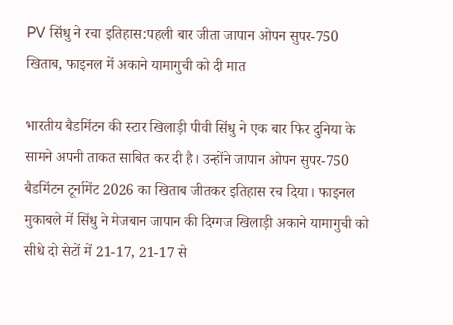PV सिंधु ने रचा इतिहास:पहली बार जीता जापान ओपन सुपर-750 खिताब, फाइनल में अकाने यामागुची को दी मात

भारतीय बैडमिंटन की स्टार खिलाड़ी पीवी सिंधु ने एक बार फिर दुनिया के सामने अपनी ताकत साबित कर दी है। उन्होंने जापान ओपन सुपर-750 बैडमिंटन टूर्नामेंट 2026 का खिताब जीतकर इतिहास रच दिया। फाइनल मुकाबले में सिंधु ने मेजबान जापान की दिग्गज खिलाड़ी अकाने यामागुची को सीधे दो सेटों में 21-17, 21-17 से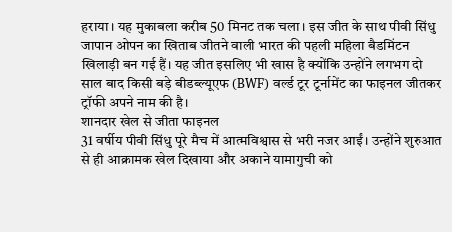हराया। यह मुकाबला करीब 50 मिनट तक चला। इस जीत के साथ पीवी सिंधु जापान ओपन का खिताब जीतने वाली भारत की पहली महिला बैडमिंटन खिलाड़ी बन गई हैं। यह जीत इसलिए भी खास है क्योंकि उन्होंने लगभग दो साल बाद किसी बड़े बीडब्ल्यूएफ (BWF) वर्ल्ड टूर टूर्नामेंट का फाइनल जीतकर ट्रॉफी अपने नाम की है।
शानदार खेल से जीता फाइनल
31 वर्षीय पीवी सिंधु पूरे मैच में आत्मविश्वास से भरी नजर आईं। उन्होंने शुरुआत से ही आक्रामक खेल दिखाया और अकाने यामागुची को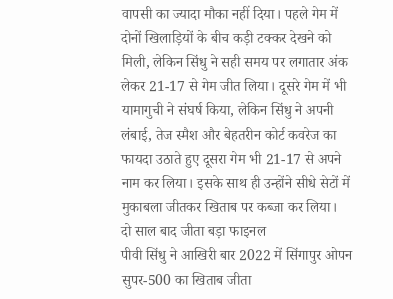वापसी का ज्यादा मौका नहीं दिया। पहले गेम में दोनों खिलाड़ियों के बीच कड़ी टक्कर देखने को मिली, लेकिन सिंधु ने सही समय पर लगातार अंक लेकर 21-17 से गेम जीत लिया। दूसरे गेम में भी यामागुची ने संघर्ष किया, लेकिन सिंधु ने अपनी लंबाई, तेज स्मैश और बेहतरीन कोर्ट कवरेज का फायदा उठाते हुए दूसरा गेम भी 21-17 से अपने नाम कर लिया। इसके साथ ही उन्होंने सीधे सेटों में मुकाबला जीतकर खिताब पर कब्जा कर लिया।
दो साल बाद जीता बड़ा फाइनल
पीवी सिंधु ने आखिरी बार 2022 में सिंगापुर ओपन सुपर-500 का खिताब जीता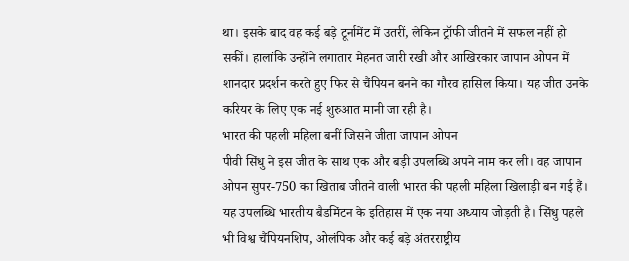था। इसके बाद वह कई बड़े टूर्नामेंट में उतरीं, लेकिन ट्रॉफी जीतने में सफल नहीं हो सकीं। हालांकि उन्होंने लगातार मेहनत जारी रखी और आखिरकार जापान ओपन में शानदार प्रदर्शन करते हुए फिर से चैंपियन बनने का गौरव हासिल किया। यह जीत उनके करियर के लिए एक नई शुरुआत मानी जा रही है।
भारत की पहली महिला बनीं जिसने जीता जापान ओपन
पीवी सिंधु ने इस जीत के साथ एक और बड़ी उपलब्धि अपने नाम कर ली। वह जापान ओपन सुपर-750 का खिताब जीतने वाली भारत की पहली महिला खिलाड़ी बन गई हैं। यह उपलब्धि भारतीय बैडमिंटन के इतिहास में एक नया अध्याय जोड़ती है। सिंधु पहले भी विश्व चैंपियनशिप, ओलंपिक और कई बड़े अंतरराष्ट्रीय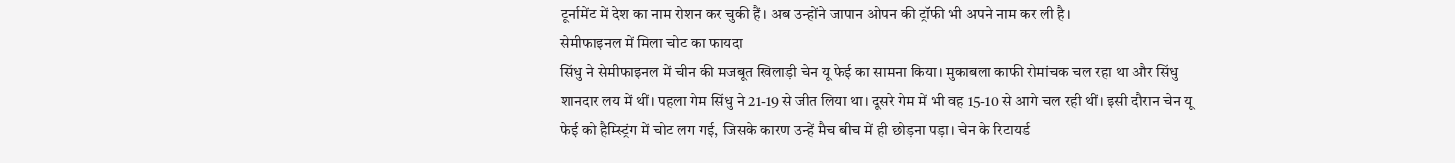टूर्नामेंट में देश का नाम रोशन कर चुकी हैं। अब उन्होंने जापान ओपन की ट्रॉफी भी अपने नाम कर ली है।
सेमीफाइनल में मिला चोट का फायदा
सिंधु ने सेमीफाइनल में चीन की मजबूत खिलाड़ी चेन यू फेई का सामना किया। मुकाबला काफी रोमांचक चल रहा था और सिंधु शानदार लय में थीं। पहला गेम सिंधु ने 21-19 से जीत लिया था। दूसरे गेम में भी वह 15-10 से आगे चल रही थीं। इसी दौरान चेन यू फेई को हैम्स्ट्रिंग में चोट लग गई, जिसके कारण उन्हें मैच बीच में ही छोड़ना पड़ा। चेन के रिटायर्ड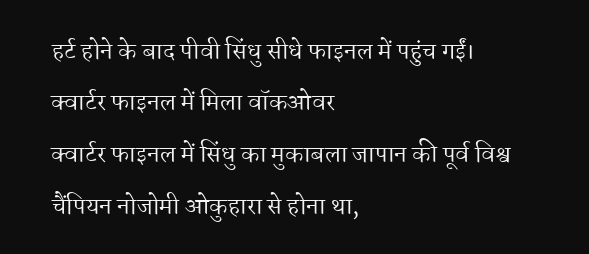हर्ट होने के बाद पीवी सिंधु सीधे फाइनल में पहुंच गईं।
क्वार्टर फाइनल में मिला वॉकओवर
क्वार्टर फाइनल में सिंधु का मुकाबला जापान की पूर्व विश्व चैंपियन नोजोमी ओकुहारा से होना था,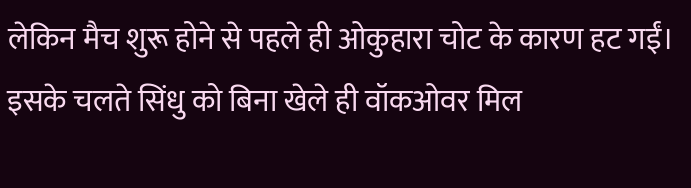लेकिन मैच शुरू होने से पहले ही ओकुहारा चोट के कारण हट गईं। इसके चलते सिंधु को बिना खेले ही वॉकओवर मिल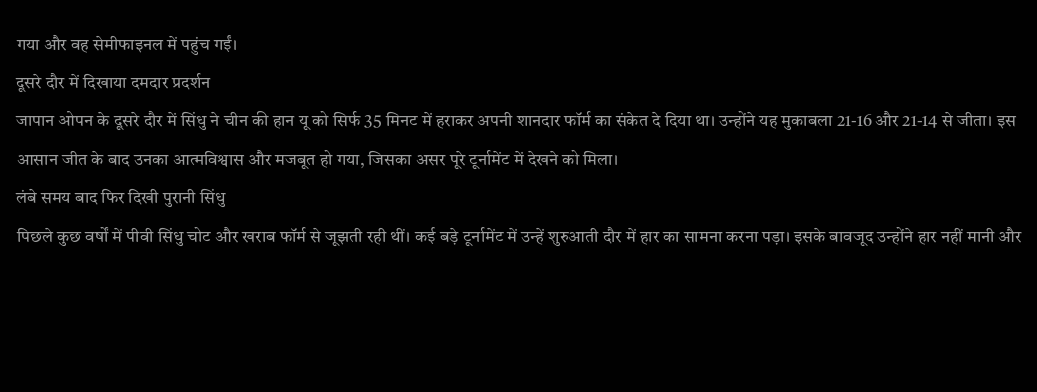गया और वह सेमीफाइनल में पहुंच गईं।
दूसरे दौर में दिखाया दमदार प्रदर्शन
जापान ओपन के दूसरे दौर में सिंधु ने चीन की हान यू को सिर्फ 35 मिनट में हराकर अपनी शानदार फॉर्म का संकेत दे दिया था। उन्होंने यह मुकाबला 21-16 और 21-14 से जीता। इस आसान जीत के बाद उनका आत्मविश्वास और मजबूत हो गया, जिसका असर पूरे टूर्नामेंट में देखने को मिला।
लंबे समय बाद फिर दिखी पुरानी सिंधु
पिछले कुछ वर्षों में पीवी सिंधु चोट और खराब फॉर्म से जूझती रही थीं। कई बड़े टूर्नामेंट में उन्हें शुरुआती दौर में हार का सामना करना पड़ा। इसके बावजूद उन्होंने हार नहीं मानी और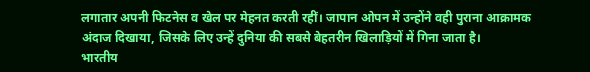लगातार अपनी फिटनेस व खेल पर मेहनत करती रहीं। जापान ओपन में उन्होंने वही पुराना आक्रामक अंदाज दिखाया, जिसके लिए उन्हें दुनिया की सबसे बेहतरीन खिलाड़ियों में गिना जाता है।
भारतीय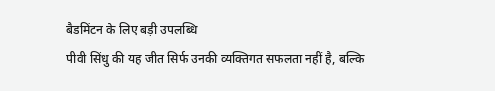बैडमिंटन के लिए बड़ी उपलब्धि
पीवी सिंधु की यह जीत सिर्फ उनकी व्यक्तिगत सफलता नहीं है, बल्कि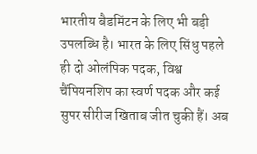भारतीय बैडमिंटन के लिए भी बड़ी उपलब्धि है। भारत के लिए सिंधु पहले ही दो ओलंपिक पदक, विश्व चैंपियनशिप का स्वर्ण पदक और कई सुपर सीरीज खिताब जीत चुकी हैं। अब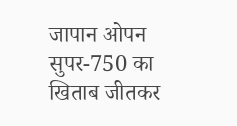जापान ओपन सुपर-750 का खिताब जीतकर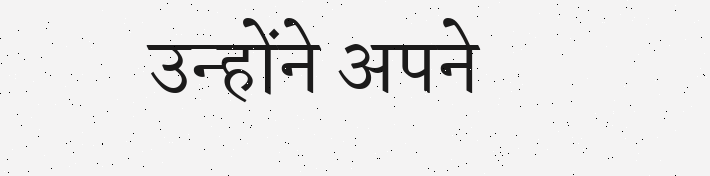उन्होंने अपने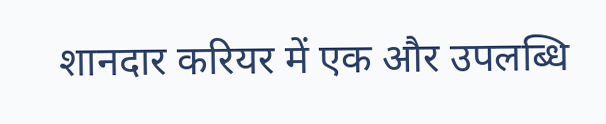शानदार करियर में एक और उपलब्धि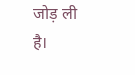जोड़ ली है।